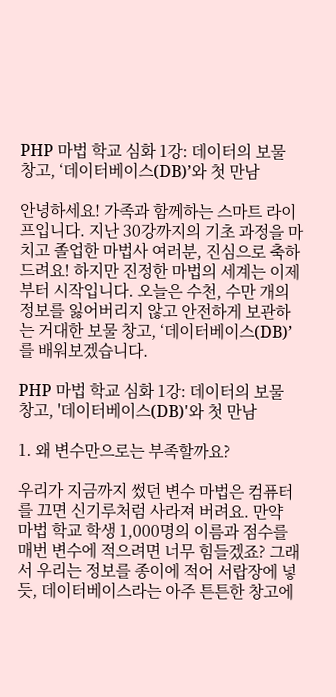PHP 마법 학교 심화 1강: 데이터의 보물 창고, ‘데이터베이스(DB)’와 첫 만남

안녕하세요! 가족과 함께하는 스마트 라이프입니다. 지난 30강까지의 기초 과정을 마치고 졸업한 마법사 여러분, 진심으로 축하드려요! 하지만 진정한 마법의 세계는 이제부터 시작입니다. 오늘은 수천, 수만 개의 정보를 잃어버리지 않고 안전하게 보관하는 거대한 보물 창고, ‘데이터베이스(DB)’를 배워보겠습니다.

PHP 마법 학교 심화 1강: 데이터의 보물 창고, '데이터베이스(DB)'와 첫 만남

1. 왜 변수만으로는 부족할까요?

우리가 지금까지 썼던 변수 마법은 컴퓨터를 끄면 신기루처럼 사라져 버려요. 만약 마법 학교 학생 1,000명의 이름과 점수를 매번 변수에 적으려면 너무 힘들겠죠? 그래서 우리는 정보를 종이에 적어 서랍장에 넣듯, 데이터베이스라는 아주 튼튼한 창고에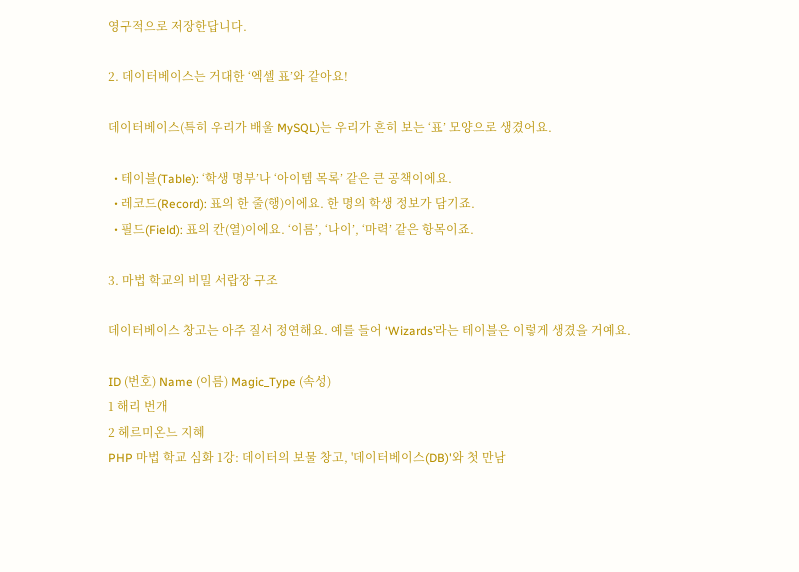영구적으로 저장한답니다.

2. 데이터베이스는 거대한 ‘엑셀 표’와 같아요!

데이터베이스(특히 우리가 배울 MySQL)는 우리가 흔히 보는 ‘표’ 모양으로 생겼어요.

  • 테이블(Table): ‘학생 명부’나 ‘아이템 목록’ 같은 큰 공책이에요.
  • 레코드(Record): 표의 한 줄(행)이에요. 한 명의 학생 정보가 담기죠.
  • 필드(Field): 표의 칸(열)이에요. ‘이름’, ‘나이’, ‘마력’ 같은 항목이죠.

3. 마법 학교의 비밀 서랍장 구조

데이터베이스 창고는 아주 질서 정연해요. 예를 들어 ‘Wizards’라는 테이블은 이렇게 생겼을 거예요.

ID (번호) Name (이름) Magic_Type (속성)
1 해리 번개
2 헤르미온느 지혜
PHP 마법 학교 심화 1강: 데이터의 보물 창고, '데이터베이스(DB)'와 첫 만남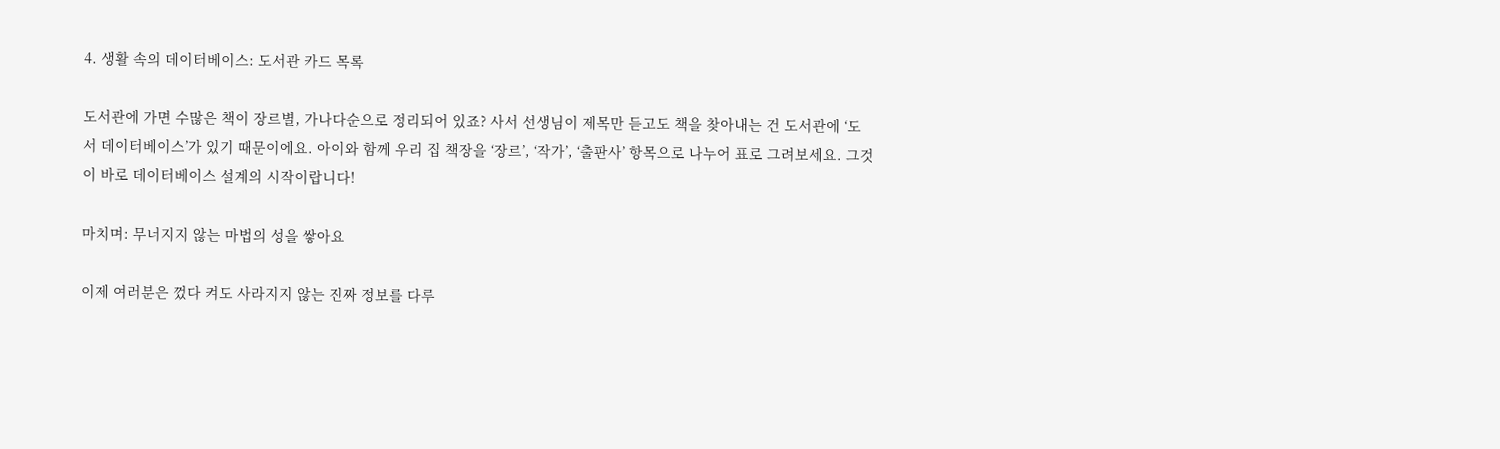4. 생활 속의 데이터베이스: 도서관 카드 목록

도서관에 가면 수많은 책이 장르별, 가나다순으로 정리되어 있죠? 사서 선생님이 제목만 듣고도 책을 찾아내는 건 도서관에 ‘도서 데이터베이스’가 있기 때문이에요. 아이와 함께 우리 집 책장을 ‘장르’, ‘작가’, ‘출판사’ 항목으로 나누어 표로 그려보세요. 그것이 바로 데이터베이스 설계의 시작이랍니다!

마치며: 무너지지 않는 마법의 성을 쌓아요

이제 여러분은 껐다 켜도 사라지지 않는 진짜 정보를 다루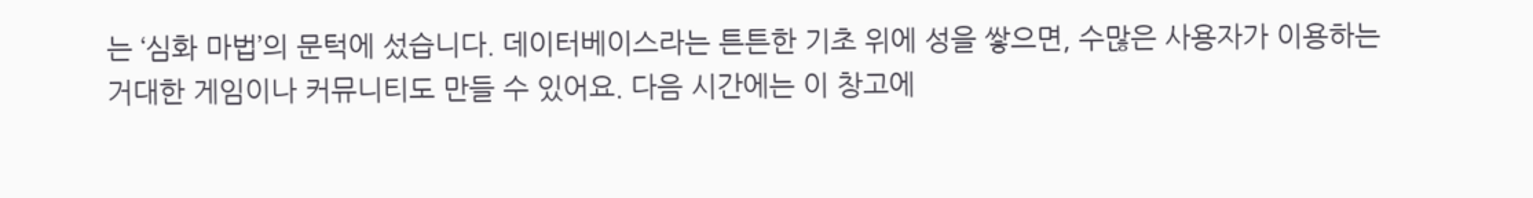는 ‘심화 마법’의 문턱에 섰습니다. 데이터베이스라는 튼튼한 기초 위에 성을 쌓으면, 수많은 사용자가 이용하는 거대한 게임이나 커뮤니티도 만들 수 있어요. 다음 시간에는 이 창고에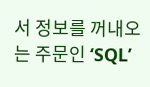서 정보를 꺼내오는 주문인 ‘SQL’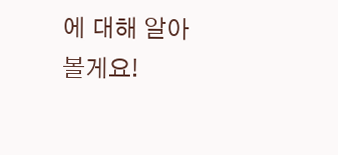에 대해 알아볼게요!